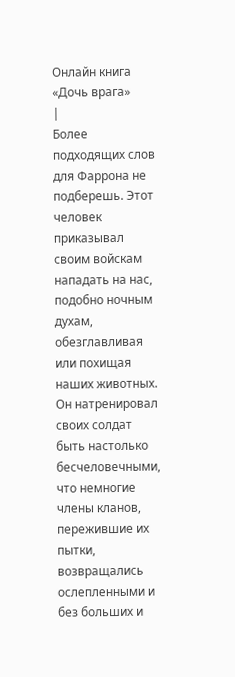Онлайн книга «Дочь врага»
|
Более подходящих слов для Фаррона не подберешь. Этот человек приказывал своим войскам нападать на нас, подобно ночным духам, обезглавливая или похищая наших животных. Он натренировал своих солдат быть настолько бесчеловечными, что немногие члены кланов, пережившие их пытки, возвращались ослепленными и без больших и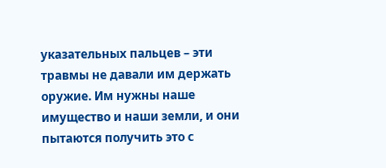указательных пальцев – эти травмы не давали им держать оружие. Им нужны наше имущество и наши земли, и они пытаются получить это с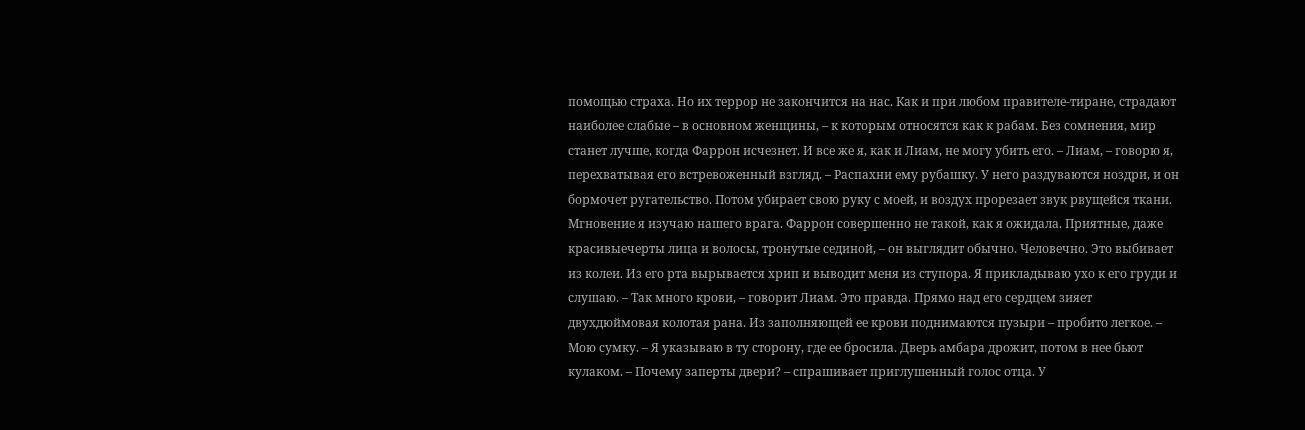помощью страха. Но их террор не закончится на нас. Как и при любом правителе-тиране, страдают наиболее слабые – в основном женщины, – к которым относятся как к рабам. Без сомнения, мир станет лучше, когда Фаррон исчезнет. И все же я, как и Лиам, не могу убить его. – Лиам, – говорю я, перехватывая его встревоженный взгляд. – Распахни ему рубашку. У него раздуваются ноздри, и он бормочет ругательство. Потом убирает свою руку с моей, и воздух прорезает звук рвущейся ткани. Мгновение я изучаю нашего врага. Фаррон совершенно не такой, как я ожидала. Приятные, даже красивыечерты лица и волосы, тронутые сединой, – он выглядит обычно. Человечно. Это выбивает из колеи. Из его рта вырывается хрип и выводит меня из ступора. Я прикладываю ухо к его груди и слушаю. – Так много крови, – говорит Лиам. Это правда. Прямо над его сердцем зияет двухдюймовая колотая рана. Из заполняющей ее крови поднимаются пузыри – пробито легкое. – Мою сумку. – Я указываю в ту сторону, где ее бросила. Дверь амбара дрожит, потом в нее бьют кулаком. – Почему заперты двери? – спрашивает приглушенный голос отца. У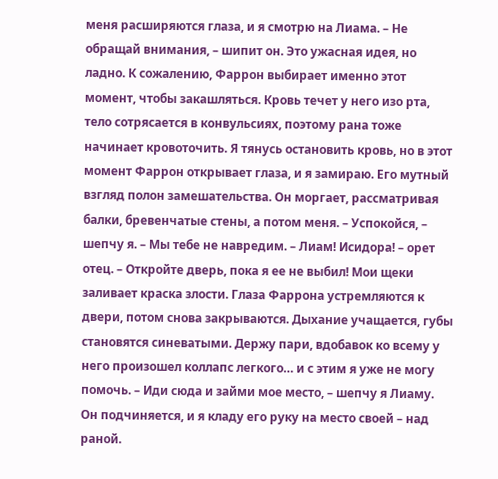меня расширяются глаза, и я смотрю на Лиама. – Не обращай внимания, – шипит он. Это ужасная идея, но ладно. К сожалению, Фаррон выбирает именно этот момент, чтобы закашляться. Кровь течет у него изо рта, тело сотрясается в конвульсиях, поэтому рана тоже начинает кровоточить. Я тянусь остановить кровь, но в этот момент Фаррон открывает глаза, и я замираю. Его мутный взгляд полон замешательства. Он моргает, рассматривая балки, бревенчатые стены, а потом меня. – Успокойся, – шепчу я. – Мы тебе не навредим. – Лиам! Исидора! – орет отец. – Откройте дверь, пока я ее не выбил! Мои щеки заливает краска злости. Глаза Фаррона устремляются к двери, потом снова закрываются. Дыхание учащается, губы становятся синеватыми. Держу пари, вдобавок ко всему у него произошел коллапс легкого… и с этим я уже не могу помочь. – Иди сюда и займи мое место, – шепчу я Лиаму. Он подчиняется, и я кладу его руку на место своей – над раной.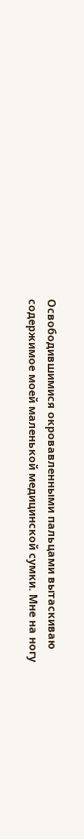Освободившимися окровавленными пальцами вытаскиваю содержимое моей маленькой медицинской сумки. Мне на ногу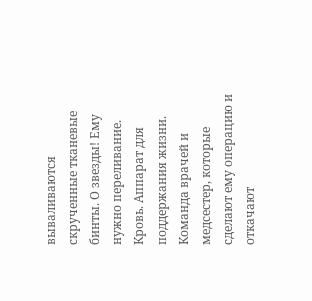вываливаются скрученные тканевые бинты. О звезды! Ему нужно переливание. Кровь. Аппарат для поддержания жизни. Команда врачей и медсестер, которые сделают ему операцию и откачают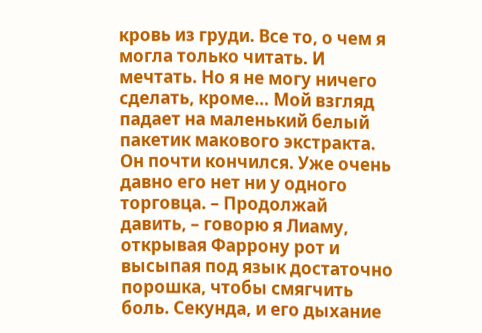кровь из груди. Все то, о чем я могла только читать. И мечтать. Но я не могу ничего сделать, кроме… Мой взгляд падает на маленький белый пакетик макового экстракта. Он почти кончился. Уже очень давно его нет ни у одного торговца. – Продолжай давить, – говорю я Лиаму, открывая Фаррону рот и высыпая под язык достаточно порошка, чтобы смягчить боль. Секунда, и его дыхание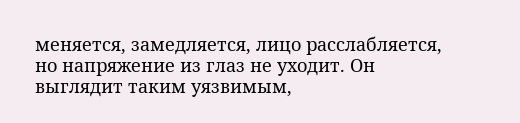меняется, замедляется, лицо расслабляется, но напряжение из глаз не уходит. Он выглядит таким уязвимым,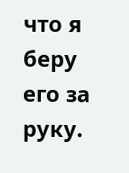что я беру его за руку.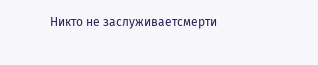Никто не заслуживаетсмерти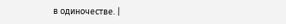в одиночестве. |